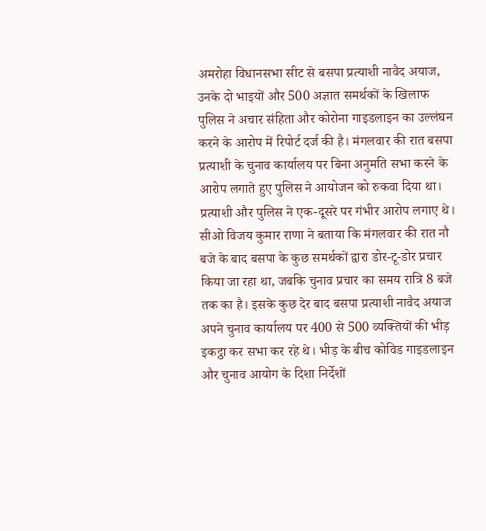अमरोहा विधानसभा सीट से बसपा प्रत्याशी नावैद अयाज, उनके दो भाइयों और 500 अज्ञात समर्थकों के खिलाफ पुलिस ने अचार संहिता और कोरोना गाइडलाइन का उल्लंघन करने के आरोप में रिपोर्ट दर्ज की है। मंगलवार की रात बसपा प्रत्याशी के चुनाव कार्यालय पर बिना अनुमति सभा करने के आरोप लगाते हुए पुलिस ने आयोजन को रुकवा दिया था। प्रत्याशी और पुलिस ने एक-दूसरे पर गंभीर आरोप लगाए थे।
सीओ विजय कुमार राणा ने बताया कि मंगलवार की रात नौ बजे के बाद बसपा के कुछ समर्थकों द्वारा डोर-टू-डोर प्रचार किया जा रहा था, जबकि चुनाव प्रचार का समय रात्रि 8 बजे तक का है। इसके कुछ देर बाद बसपा प्रत्याशी नावैद अयाज अपने चुनाव कार्यालय पर 400 से 500 व्यक्तियों की भीड़ इकट्ठा कर सभा कर रहे थे। भीड़ के बीच कोविड गाइडलाइन और चुनाव आयोग के दिशा निर्देशों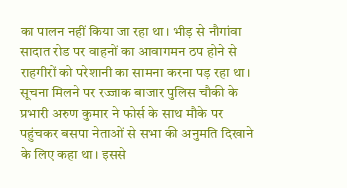का पालन नहीं किया जा रहा था। भीड़ से नौगांवा सादात रोड पर वाहनों का आवागमन ठप होने से राहगीरों को परेशानी का सामना करना पड़ रहा था।
सूचना मिलने पर रज्जाक बाजार पुलिस चौकी के प्रभारी अरुण कुमार ने फोर्स के साथ मौके पर पहुंचकर बसपा नेताओं से सभा की अनुमति दिखाने के लिए कहा था। इससे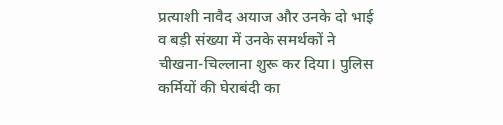प्रत्याशी नावैद अयाज और उनके दो भाई व बड़ी संख्या में उनके समर्थकों ने चीखना-चिल्लाना शुरू कर दिया। पुलिस कर्मियों की घेराबंदी का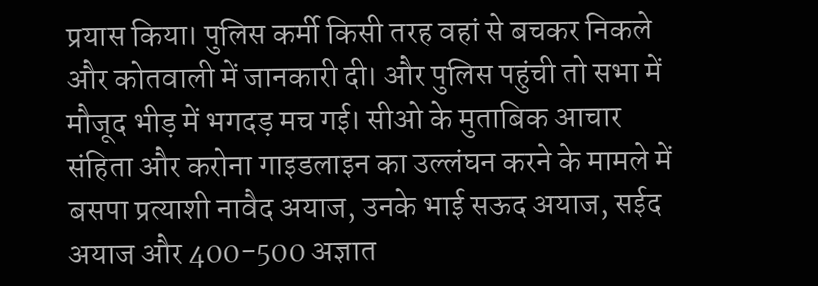प्रयास किया। पुलिस कर्मी किसी तरह वहां से बचकर निकले और कोतवाली में जानकारी दी। और पुलिस पहुंची तो सभा में मौजूद भीड़ में भगदड़ मच गई। सीओ के मुताबिक आचार संहिता और करोना गाइडलाइन का उल्लंघन करने के मामले में बसपा प्रत्याशी नावैद अयाज, उनके भाई सऊद अयाज, सईद अयाज और 400-500 अज्ञात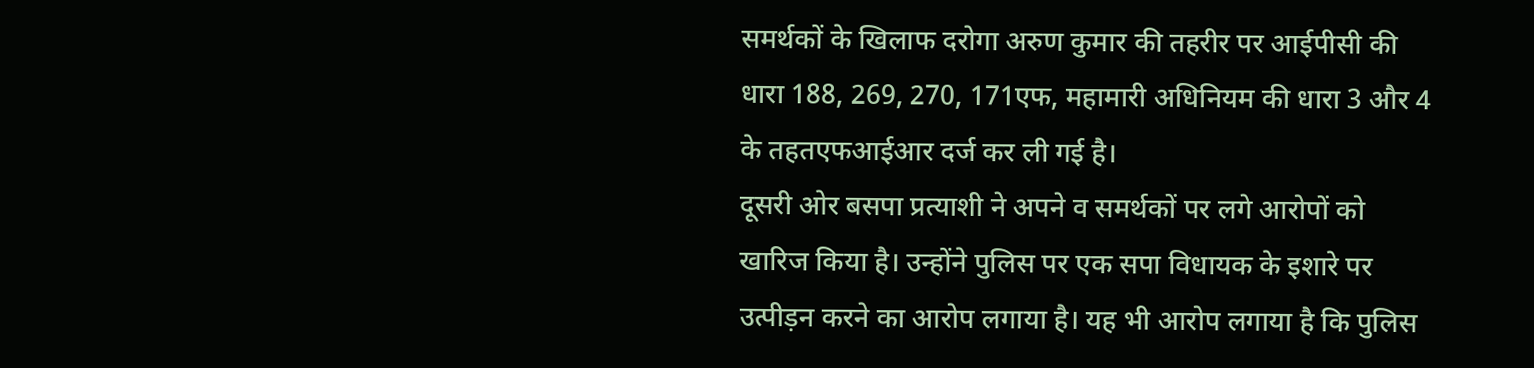समर्थकों के खिलाफ दरोगा अरुण कुमार की तहरीर पर आईपीसी की धारा 188, 269, 270, 171एफ, महामारी अधिनियम की धारा 3 और 4 के तहतएफआईआर दर्ज कर ली गई है।
दूसरी ओर बसपा प्रत्याशी ने अपने व समर्थकों पर लगे आरोपों को खारिज किया है। उन्होंने पुलिस पर एक सपा विधायक के इशारे पर उत्पीड़न करने का आरोप लगाया है। यह भी आरोप लगाया है कि पुलिस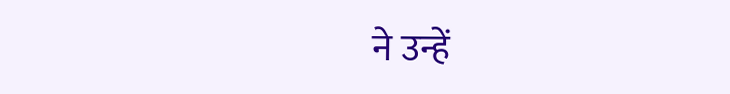ने उन्हें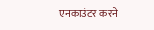एनकाउंटर करने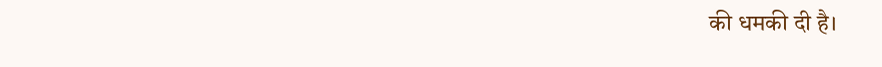की धमकी दी है।